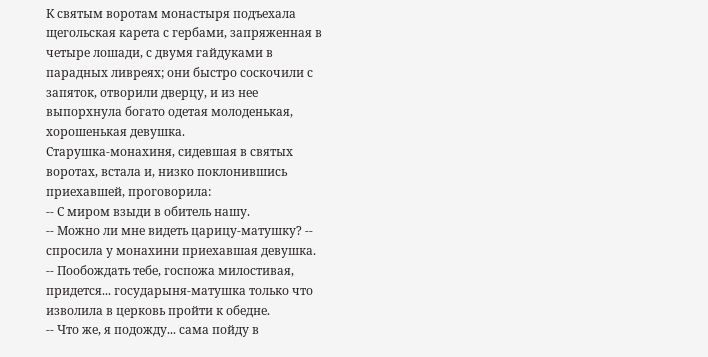К святым воротам монастыря подъехала щегольская карета с гербами, запряженная в четыре лошади, с двумя гайдуками в парадных ливреях; они быстро соскочили с запяток, отворили дверцу, и из нее выпорхнула богато одетая молоденькая, хорошенькая девушка.
Старушка-монахиня, сидевшая в святых воротах, встала и, низко поклонившись приехавшей, проговорила:
-- С миром взыди в обитель нашу.
-- Можно ли мне видеть царицу-матушку? -- спросила у монахини приехавшая девушка.
-- Пообождать тебе, госпожа милостивая, придется... государыня-матушка только что изволила в церковь пройти к обедне.
-- Что же, я подожду... сама пойду в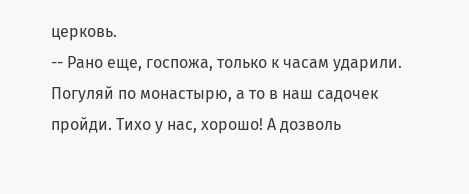церковь.
-- Рано еще, госпожа, только к часам ударили. Погуляй по монастырю, а то в наш садочек пройди. Тихо у нас, хорошо! А дозволь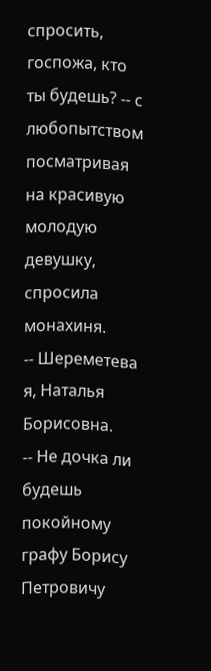спросить, госпожа, кто ты будешь? -- с любопытством посматривая на красивую молодую девушку, спросила монахиня.
-- Шереметева я, Наталья Борисовна.
-- Не дочка ли будешь покойному графу Борису Петровичу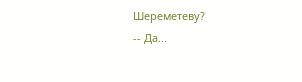Шереметеву?
-- Да...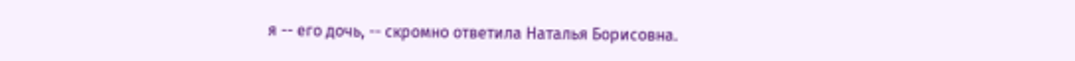я -- его дочь, -- скромно ответила Наталья Борисовна.